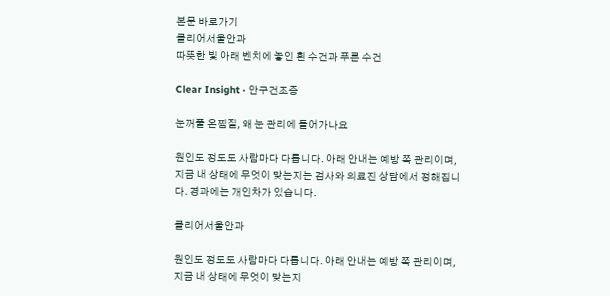본문 바로가기
클리어서울안과
따뜻한 빛 아래 벤치에 놓인 흰 수건과 푸른 수건

Clear Insight · 안구건조증

눈꺼풀 온찜질, 왜 눈 관리에 들어가나요

원인도 정도도 사람마다 다릅니다. 아래 안내는 예방 쪽 관리이며, 지금 내 상태에 무엇이 맞는지는 검사와 의료진 상담에서 정해집니다. 경과에는 개인차가 있습니다.

클리어서울안과

원인도 정도도 사람마다 다릅니다. 아래 안내는 예방 쪽 관리이며, 지금 내 상태에 무엇이 맞는지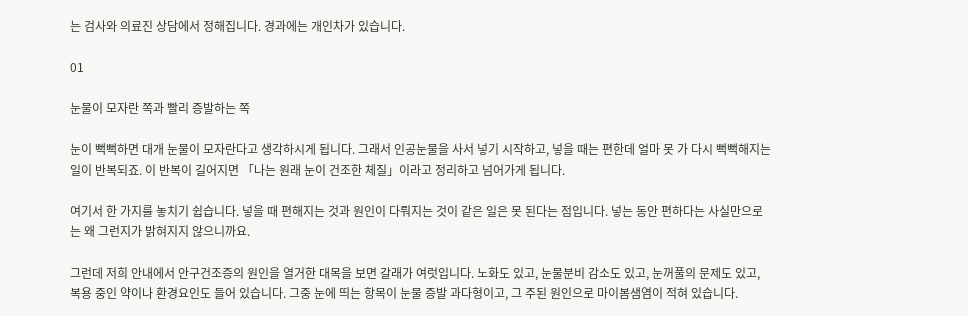는 검사와 의료진 상담에서 정해집니다. 경과에는 개인차가 있습니다.

01

눈물이 모자란 쪽과 빨리 증발하는 쪽

눈이 뻑뻑하면 대개 눈물이 모자란다고 생각하시게 됩니다. 그래서 인공눈물을 사서 넣기 시작하고, 넣을 때는 편한데 얼마 못 가 다시 뻑뻑해지는 일이 반복되죠. 이 반복이 길어지면 「나는 원래 눈이 건조한 체질」이라고 정리하고 넘어가게 됩니다.

여기서 한 가지를 놓치기 쉽습니다. 넣을 때 편해지는 것과 원인이 다뤄지는 것이 같은 일은 못 된다는 점입니다. 넣는 동안 편하다는 사실만으로는 왜 그런지가 밝혀지지 않으니까요.

그런데 저희 안내에서 안구건조증의 원인을 열거한 대목을 보면 갈래가 여럿입니다. 노화도 있고, 눈물분비 감소도 있고, 눈꺼풀의 문제도 있고, 복용 중인 약이나 환경요인도 들어 있습니다. 그중 눈에 띄는 항목이 눈물 증발 과다형이고, 그 주된 원인으로 마이봄샘염이 적혀 있습니다.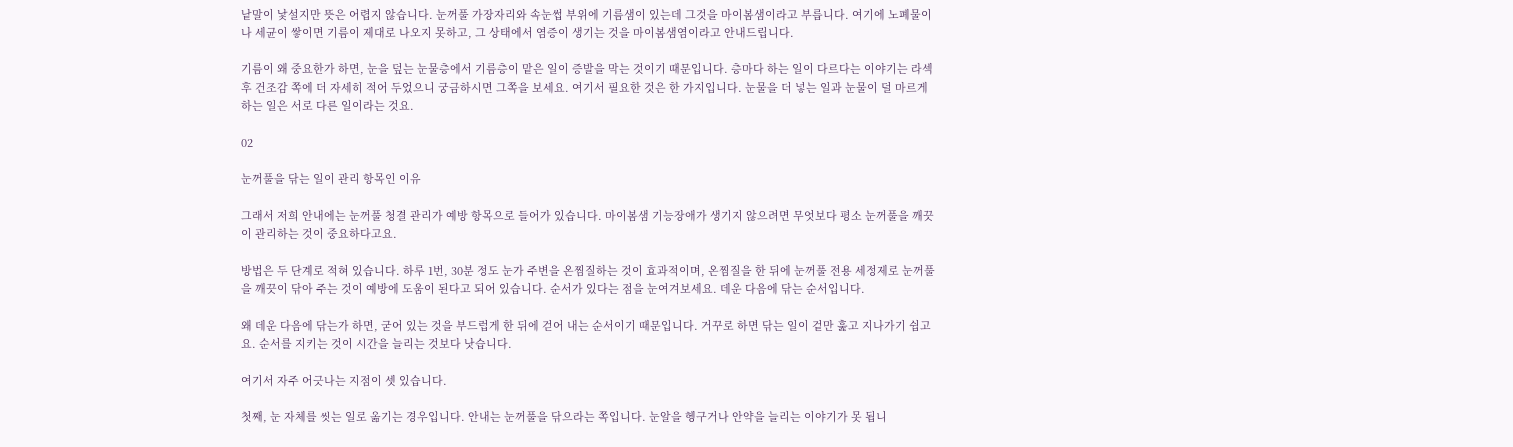낱말이 낯설지만 뜻은 어렵지 않습니다. 눈꺼풀 가장자리와 속눈썹 부위에 기름샘이 있는데 그것을 마이봄샘이라고 부릅니다. 여기에 노폐물이나 세균이 쌓이면 기름이 제대로 나오지 못하고, 그 상태에서 염증이 생기는 것을 마이봄샘염이라고 안내드립니다.

기름이 왜 중요한가 하면, 눈을 덮는 눈물층에서 기름층이 맡은 일이 증발을 막는 것이기 때문입니다. 층마다 하는 일이 다르다는 이야기는 라섹 후 건조감 쪽에 더 자세히 적어 두었으니 궁금하시면 그쪽을 보세요. 여기서 필요한 것은 한 가지입니다. 눈물을 더 넣는 일과 눈물이 덜 마르게 하는 일은 서로 다른 일이라는 것요.

02

눈꺼풀을 닦는 일이 관리 항목인 이유

그래서 저희 안내에는 눈꺼풀 청결 관리가 예방 항목으로 들어가 있습니다. 마이봄샘 기능장애가 생기지 않으려면 무엇보다 평소 눈꺼풀을 깨끗이 관리하는 것이 중요하다고요.

방법은 두 단계로 적혀 있습니다. 하루 1번, 30분 정도 눈가 주변을 온찜질하는 것이 효과적이며, 온찜질을 한 뒤에 눈꺼풀 전용 세정제로 눈꺼풀을 깨끗이 닦아 주는 것이 예방에 도움이 된다고 되어 있습니다. 순서가 있다는 점을 눈여겨보세요. 데운 다음에 닦는 순서입니다.

왜 데운 다음에 닦는가 하면, 굳어 있는 것을 부드럽게 한 뒤에 걷어 내는 순서이기 때문입니다. 거꾸로 하면 닦는 일이 겉만 훑고 지나가기 쉽고요. 순서를 지키는 것이 시간을 늘리는 것보다 낫습니다.

여기서 자주 어긋나는 지점이 셋 있습니다.

첫째, 눈 자체를 씻는 일로 옮기는 경우입니다. 안내는 눈꺼풀을 닦으라는 쪽입니다. 눈알을 헹구거나 안약을 늘리는 이야기가 못 됩니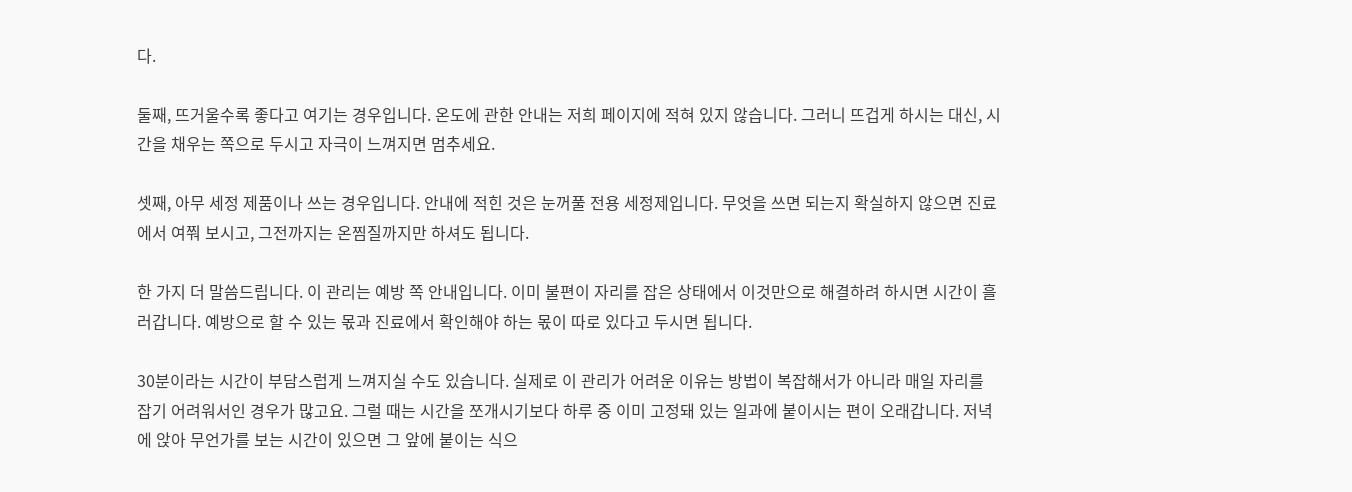다.

둘째, 뜨거울수록 좋다고 여기는 경우입니다. 온도에 관한 안내는 저희 페이지에 적혀 있지 않습니다. 그러니 뜨겁게 하시는 대신, 시간을 채우는 쪽으로 두시고 자극이 느껴지면 멈추세요.

셋째, 아무 세정 제품이나 쓰는 경우입니다. 안내에 적힌 것은 눈꺼풀 전용 세정제입니다. 무엇을 쓰면 되는지 확실하지 않으면 진료에서 여쭤 보시고, 그전까지는 온찜질까지만 하셔도 됩니다.

한 가지 더 말씀드립니다. 이 관리는 예방 쪽 안내입니다. 이미 불편이 자리를 잡은 상태에서 이것만으로 해결하려 하시면 시간이 흘러갑니다. 예방으로 할 수 있는 몫과 진료에서 확인해야 하는 몫이 따로 있다고 두시면 됩니다.

30분이라는 시간이 부담스럽게 느껴지실 수도 있습니다. 실제로 이 관리가 어려운 이유는 방법이 복잡해서가 아니라 매일 자리를 잡기 어려워서인 경우가 많고요. 그럴 때는 시간을 쪼개시기보다 하루 중 이미 고정돼 있는 일과에 붙이시는 편이 오래갑니다. 저녁에 앉아 무언가를 보는 시간이 있으면 그 앞에 붙이는 식으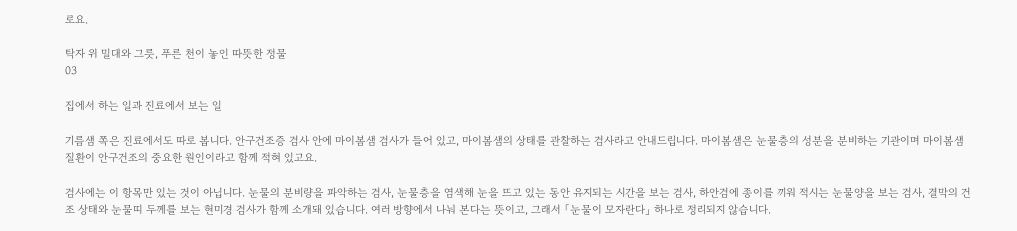로요.

탁자 위 밀대와 그릇, 푸른 천이 놓인 따뜻한 정물
03

집에서 하는 일과 진료에서 보는 일

기름샘 쪽은 진료에서도 따로 봅니다. 안구건조증 검사 안에 마이봄샘 검사가 들어 있고, 마이봄샘의 상태를 관찰하는 검사라고 안내드립니다. 마이봄샘은 눈물층의 성분을 분비하는 기관이며 마이봄샘 질환이 안구건조의 중요한 원인이라고 함께 적혀 있고요.

검사에는 이 항목만 있는 것이 아닙니다. 눈물의 분비량을 파악하는 검사, 눈물층을 염색해 눈을 뜨고 있는 동안 유지되는 시간을 보는 검사, 하안검에 종이를 끼워 적시는 눈물양을 보는 검사, 결막의 건조 상태와 눈물띠 두께를 보는 현미경 검사가 함께 소개돼 있습니다. 여러 방향에서 나눠 본다는 뜻이고, 그래서 「눈물이 모자란다」 하나로 정리되지 않습니다.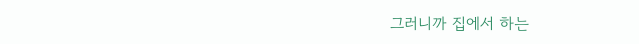그러니까 집에서 하는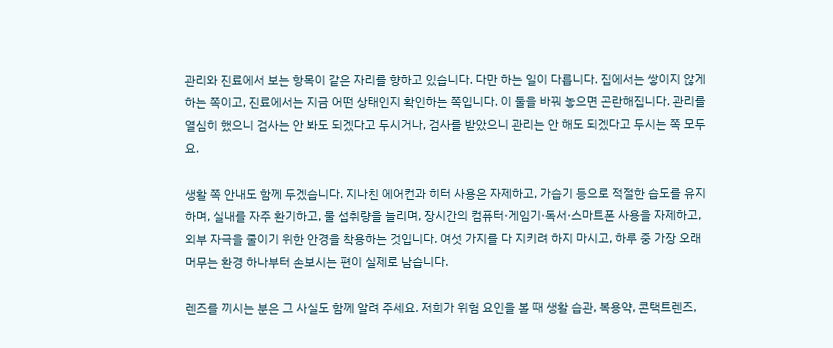관리와 진료에서 보는 항목이 같은 자리를 향하고 있습니다. 다만 하는 일이 다릅니다. 집에서는 쌓이지 않게 하는 쪽이고, 진료에서는 지금 어떤 상태인지 확인하는 쪽입니다. 이 둘을 바꿔 놓으면 곤란해집니다. 관리를 열심히 했으니 검사는 안 봐도 되겠다고 두시거나, 검사를 받았으니 관리는 안 해도 되겠다고 두시는 쪽 모두요.

생활 쪽 안내도 함께 두겠습니다. 지나친 에어컨과 히터 사용은 자제하고, 가습기 등으로 적절한 습도를 유지하며, 실내를 자주 환기하고, 물 섭취량을 늘리며, 장시간의 컴퓨터·게임기·독서·스마트폰 사용을 자제하고, 외부 자극을 줄이기 위한 안경을 착용하는 것입니다. 여섯 가지를 다 지키려 하지 마시고, 하루 중 가장 오래 머무는 환경 하나부터 손보시는 편이 실제로 남습니다.

렌즈를 끼시는 분은 그 사실도 함께 알려 주세요. 저희가 위험 요인을 볼 때 생활 습관, 복용약, 콘택트렌즈,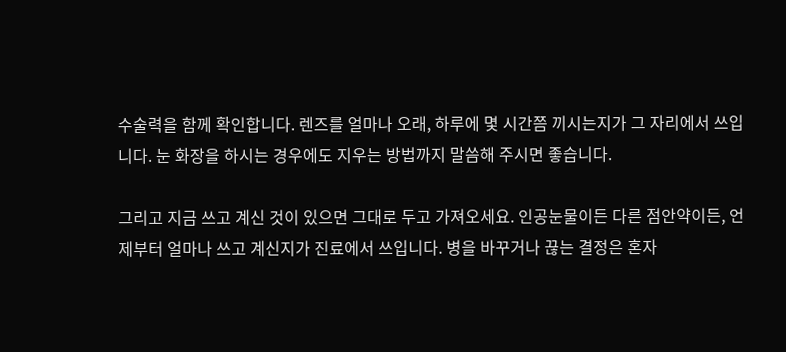수술력을 함께 확인합니다. 렌즈를 얼마나 오래, 하루에 몇 시간쯤 끼시는지가 그 자리에서 쓰입니다. 눈 화장을 하시는 경우에도 지우는 방법까지 말씀해 주시면 좋습니다.

그리고 지금 쓰고 계신 것이 있으면 그대로 두고 가져오세요. 인공눈물이든 다른 점안약이든, 언제부터 얼마나 쓰고 계신지가 진료에서 쓰입니다. 병을 바꾸거나 끊는 결정은 혼자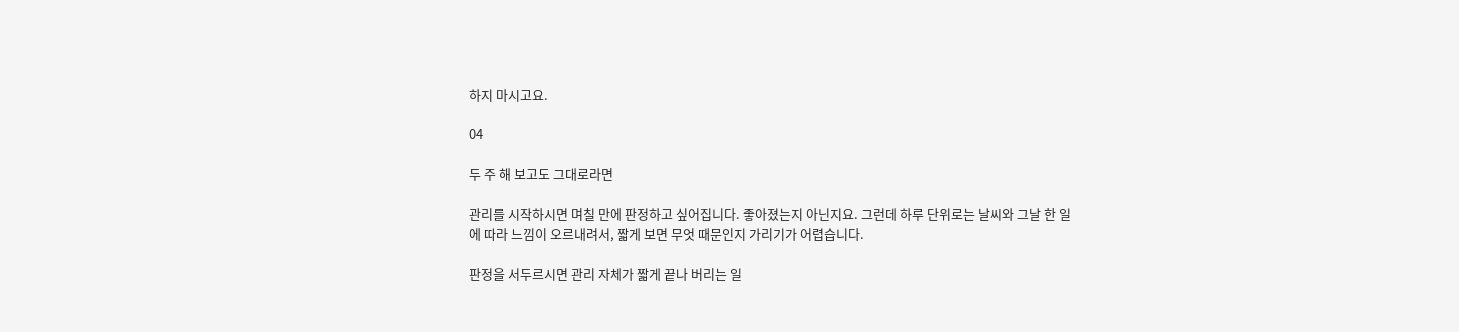하지 마시고요.

04

두 주 해 보고도 그대로라면

관리를 시작하시면 며칠 만에 판정하고 싶어집니다. 좋아졌는지 아닌지요. 그런데 하루 단위로는 날씨와 그날 한 일에 따라 느낌이 오르내려서, 짧게 보면 무엇 때문인지 가리기가 어렵습니다.

판정을 서두르시면 관리 자체가 짧게 끝나 버리는 일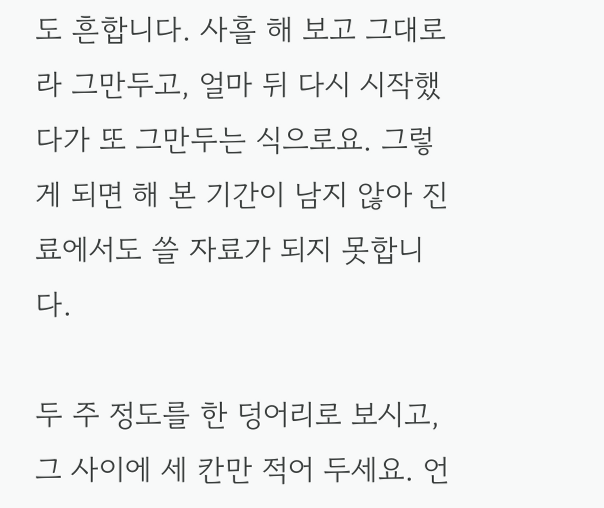도 흔합니다. 사흘 해 보고 그대로라 그만두고, 얼마 뒤 다시 시작했다가 또 그만두는 식으로요. 그렇게 되면 해 본 기간이 남지 않아 진료에서도 쓸 자료가 되지 못합니다.

두 주 정도를 한 덩어리로 보시고, 그 사이에 세 칸만 적어 두세요. 언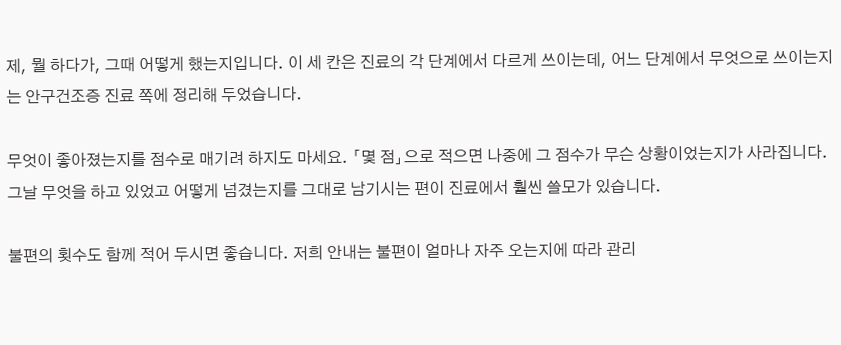제, 뭘 하다가, 그때 어떻게 했는지입니다. 이 세 칸은 진료의 각 단계에서 다르게 쓰이는데, 어느 단계에서 무엇으로 쓰이는지는 안구건조증 진료 쪽에 정리해 두었습니다.

무엇이 좋아졌는지를 점수로 매기려 하지도 마세요. 「몇 점」으로 적으면 나중에 그 점수가 무슨 상황이었는지가 사라집니다. 그날 무엇을 하고 있었고 어떻게 넘겼는지를 그대로 남기시는 편이 진료에서 훨씬 쓸모가 있습니다.

불편의 횟수도 함께 적어 두시면 좋습니다. 저희 안내는 불편이 얼마나 자주 오는지에 따라 관리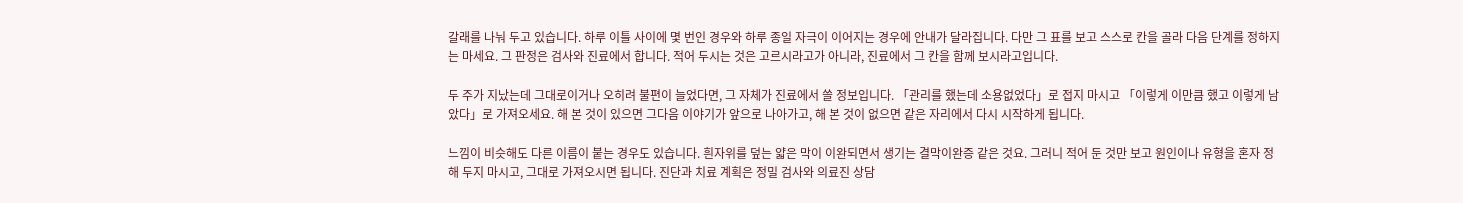갈래를 나눠 두고 있습니다. 하루 이틀 사이에 몇 번인 경우와 하루 종일 자극이 이어지는 경우에 안내가 달라집니다. 다만 그 표를 보고 스스로 칸을 골라 다음 단계를 정하지는 마세요. 그 판정은 검사와 진료에서 합니다. 적어 두시는 것은 고르시라고가 아니라, 진료에서 그 칸을 함께 보시라고입니다.

두 주가 지났는데 그대로이거나 오히려 불편이 늘었다면, 그 자체가 진료에서 쓸 정보입니다. 「관리를 했는데 소용없었다」로 접지 마시고 「이렇게 이만큼 했고 이렇게 남았다」로 가져오세요. 해 본 것이 있으면 그다음 이야기가 앞으로 나아가고, 해 본 것이 없으면 같은 자리에서 다시 시작하게 됩니다.

느낌이 비슷해도 다른 이름이 붙는 경우도 있습니다. 흰자위를 덮는 얇은 막이 이완되면서 생기는 결막이완증 같은 것요. 그러니 적어 둔 것만 보고 원인이나 유형을 혼자 정해 두지 마시고, 그대로 가져오시면 됩니다. 진단과 치료 계획은 정밀 검사와 의료진 상담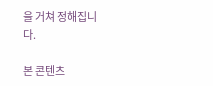을 거쳐 정해집니다.

본 콘텐츠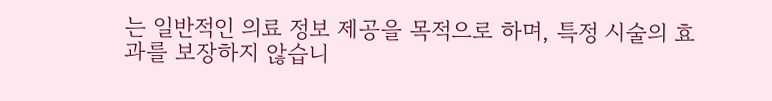는 일반적인 의료 정보 제공을 목적으로 하며, 특정 시술의 효과를 보장하지 않습니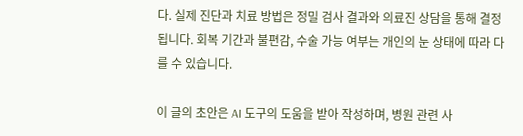다. 실제 진단과 치료 방법은 정밀 검사 결과와 의료진 상담을 통해 결정됩니다. 회복 기간과 불편감, 수술 가능 여부는 개인의 눈 상태에 따라 다를 수 있습니다.

이 글의 초안은 AI 도구의 도움을 받아 작성하며, 병원 관련 사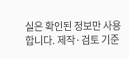실은 확인된 정보만 사용합니다. 제작·검토 기준